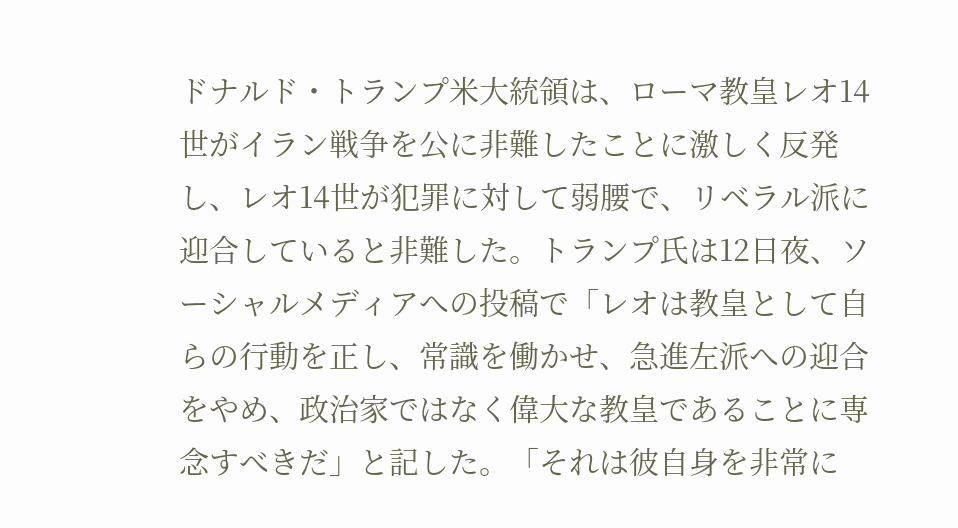ドナルド・トランプ米大統領は、ローマ教皇レオ14世がイラン戦争を公に非難したことに激しく反発し、レオ14世が犯罪に対して弱腰で、リベラル派に迎合していると非難した。トランプ氏は12日夜、ソーシャルメディアへの投稿で「レオは教皇として自らの行動を正し、常識を働かせ、急進左派への迎合をやめ、政治家ではなく偉大な教皇であることに専念すべきだ」と記した。「それは彼自身を非常に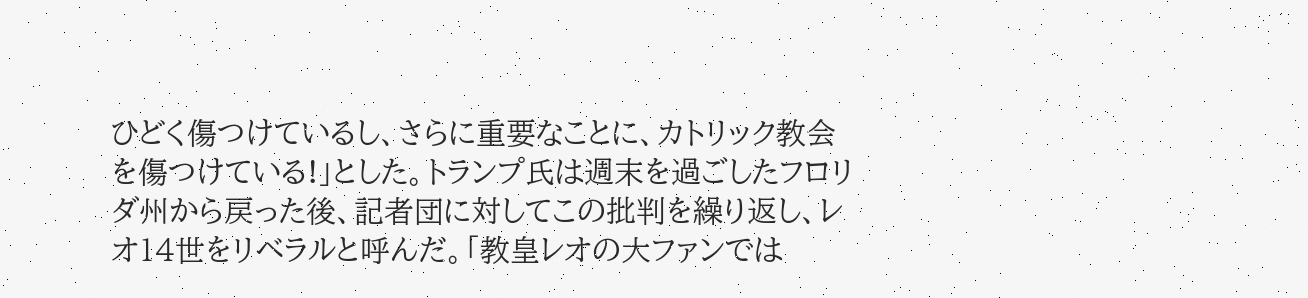ひどく傷つけているし、さらに重要なことに、カトリック教会を傷つけている!」とした。トランプ氏は週末を過ごしたフロリダ州から戻った後、記者団に対してこの批判を繰り返し、レオ14世をリベラルと呼んだ。「教皇レオの大ファンでは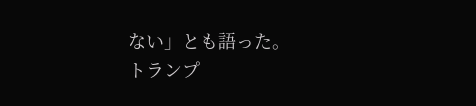ない」とも語った。
トランプ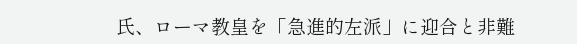氏、ローマ教皇を「急進的左派」に迎合と非難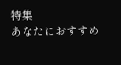特集
あなたにおすすめ